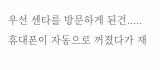우선 센타를 방문하게 된건.....
휴대폰이 자동으로 꺼졌다가 재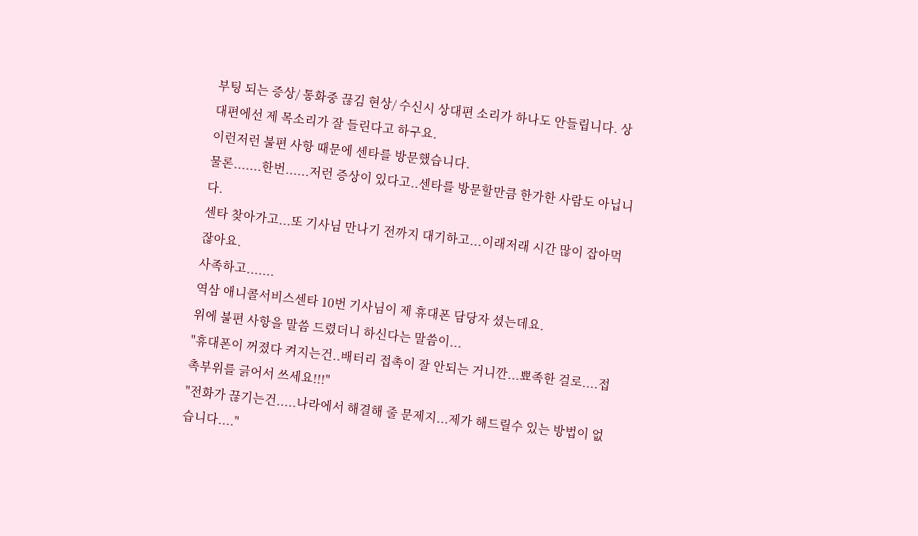부팅 되는 증상/ 통화중 끊김 현상/ 수신시 상대편 소리가 하나도 안들립니다. 상대편에선 제 목소리가 잘 들린다고 하구요.
이런저런 불편 사항 때문에 센타를 방문했습니다.
물론.......한번......저런 증상이 있다고..센타를 방문할만큼 한가한 사람도 아닙니다.
센타 찾아가고...또 기사님 만나기 전까지 대기하고...이래저래 시간 많이 잡아먹잖아요.
사족하고.......
역삼 애니콜서비스센타 10번 기사님이 제 휴대폰 담당자 셨는데요.
위에 불편 사항을 말씀 드렸더니 하신다는 말씀이...
"휴대폰이 꺼졌다 켜지는건..배터리 접촉이 잘 안되는 거니깐...뾰족한 걸로....접촉부위를 긁어서 쓰세요!!!"
"전화가 끊기는건.....나라에서 해결해 줄 문제지...제가 해드릴수 있는 방법이 없습니다...."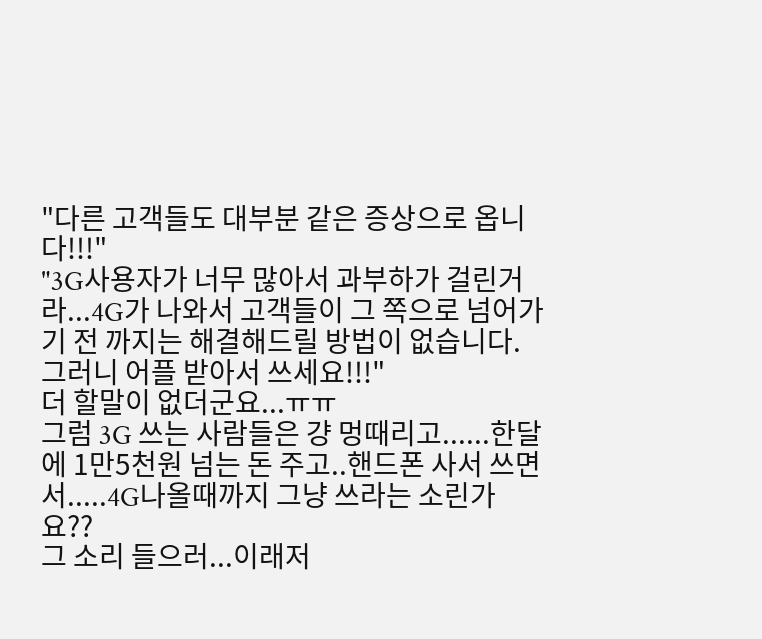"다른 고객들도 대부분 같은 증상으로 옵니다!!!"
"3G사용자가 너무 많아서 과부하가 걸린거라...4G가 나와서 고객들이 그 쪽으로 넘어가기 전 까지는 해결해드릴 방법이 없습니다.
그러니 어플 받아서 쓰세요!!!"
더 할말이 없더군요...ㅠㅠ
그럼 3G 쓰는 사람들은 걍 멍때리고......한달에 1만5천원 넘는 돈 주고..핸드폰 사서 쓰면서.....4G나올때까지 그냥 쓰라는 소린가요??
그 소리 들으러...이래저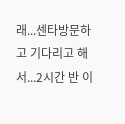래...센타방문하고 기다리고 해서...2시간 반 이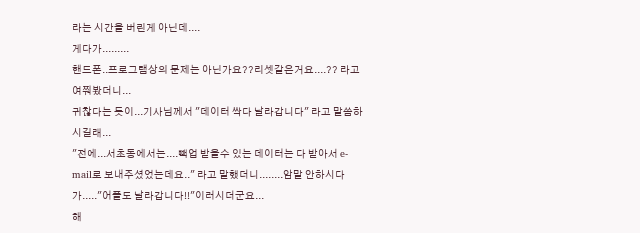라는 시간을 버린게 아닌데....
게다가.........
핸드폰..프로그램상의 문제는 아닌가요??리셋같은거요....?? 라고 여쭤봤더니...
귀찮다는 듯이...기사님께서 "데이터 싹다 날라갑니다" 라고 말씀하시길래...
"전에...서초동에서는....빽업 받을수 있는 데이터는 다 받아서 e-mail로 보내주셨었는데요.." 라고 말했더니........암말 안하시다가....."어플도 날라갑니다!!"이러시더군요...
해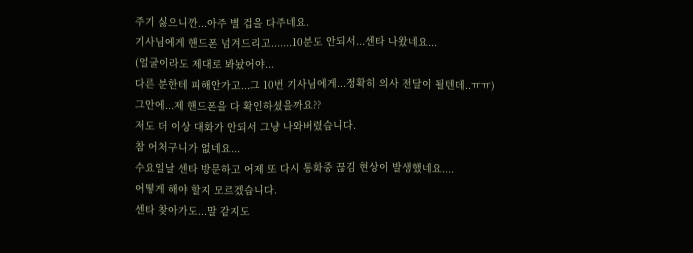주기 싫으니깐...아주 별 겁을 다주네요.
기사님에게 핸드폰 넘겨드리고.......10분도 안되서...센타 나왔네요...
(얼굴이라도 제대로 봐놨어야...
다른 분한테 피해안가고...그 10번 기사님에게...정확히 의사 전달이 될텐데..ㅠㅠ)
그안에...제 핸드폰을 다 확인하셨을까요??
저도 더 이상 대화가 안되서 그냥 나와버렸습니다.
참 어처구니가 없네요...
수요일날 센타 방문하고 어제 또 다시 통화중 끊김 현상이 발생했네요....
어떻게 해야 할지 모르겠습니다.
센타 찾아가도...말 같지도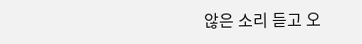않은 소리 듣고 오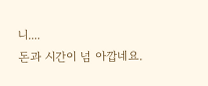니....
돈과 시간이 넘 아깝네요.